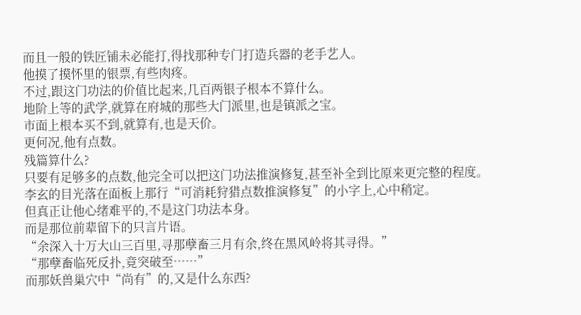而且一般的铁匠铺未必能打,得找那种专门打造兵器的老手艺人。
他摸了摸怀里的银票,有些肉疼。
不过,跟这门功法的价值比起来,几百两银子根本不算什么。
地阶上等的武学,就算在府城的那些大门派里,也是镇派之宝。
市面上根本买不到,就算有,也是天价。
更何况,他有点数。
残篇算什么?
只要有足够多的点数,他完全可以把这门功法推演修复,甚至补全到比原来更完整的程度。
李玄的目光落在面板上那行“可消耗狩猎点数推演修复”的小字上,心中稍定。
但真正让他心绪难平的,不是这门功法本身。
而是那位前辈留下的只言片语。
“余深入十万大山三百里,寻那孽畜三月有余,终在黑风岭将其寻得。”
“那孽畜临死反扑,竟突破至……”
而那妖兽巢穴中“尚有”的,又是什么东西?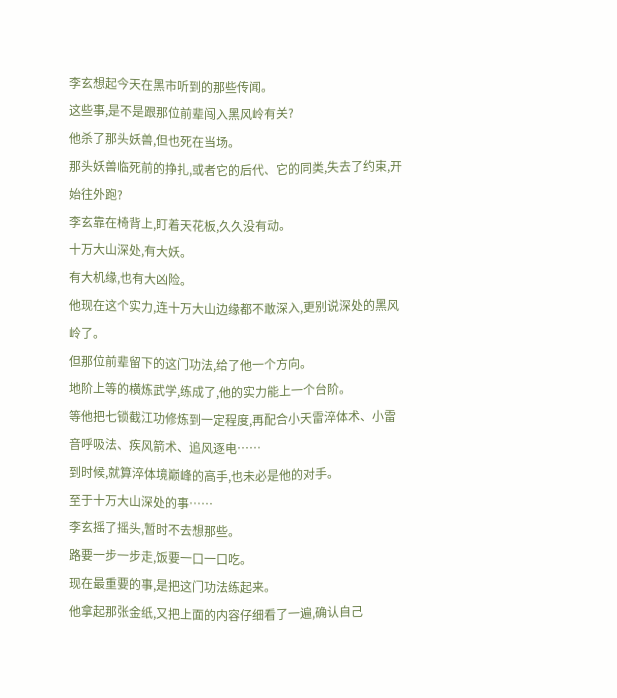李玄想起今天在黑市听到的那些传闻。
这些事,是不是跟那位前辈闯入黑风岭有关?
他杀了那头妖兽,但也死在当场。
那头妖兽临死前的挣扎,或者它的后代、它的同类,失去了约束,开始往外跑?
李玄靠在椅背上,盯着天花板,久久没有动。
十万大山深处,有大妖。
有大机缘,也有大凶险。
他现在这个实力,连十万大山边缘都不敢深入,更别说深处的黑风岭了。
但那位前辈留下的这门功法,给了他一个方向。
地阶上等的横炼武学,练成了,他的实力能上一个台阶。
等他把七锁截江功修炼到一定程度,再配合小天雷淬体术、小雷音呼吸法、疾风箭术、追风逐电……
到时候,就算淬体境巅峰的高手,也未必是他的对手。
至于十万大山深处的事……
李玄摇了摇头,暂时不去想那些。
路要一步一步走,饭要一口一口吃。
现在最重要的事,是把这门功法练起来。
他拿起那张金纸,又把上面的内容仔细看了一遍,确认自己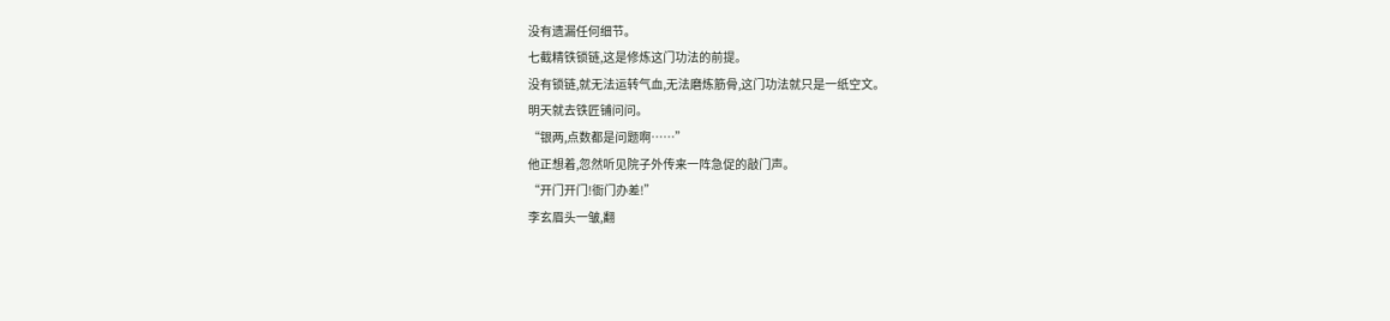没有遗漏任何细节。
七截精铁锁链,这是修炼这门功法的前提。
没有锁链,就无法运转气血,无法磨炼筋骨,这门功法就只是一纸空文。
明天就去铁匠铺问问。
“银两,点数都是问题啊……”
他正想着,忽然听见院子外传来一阵急促的敲门声。
“开门开门!衙门办差!”
李玄眉头一皱,翻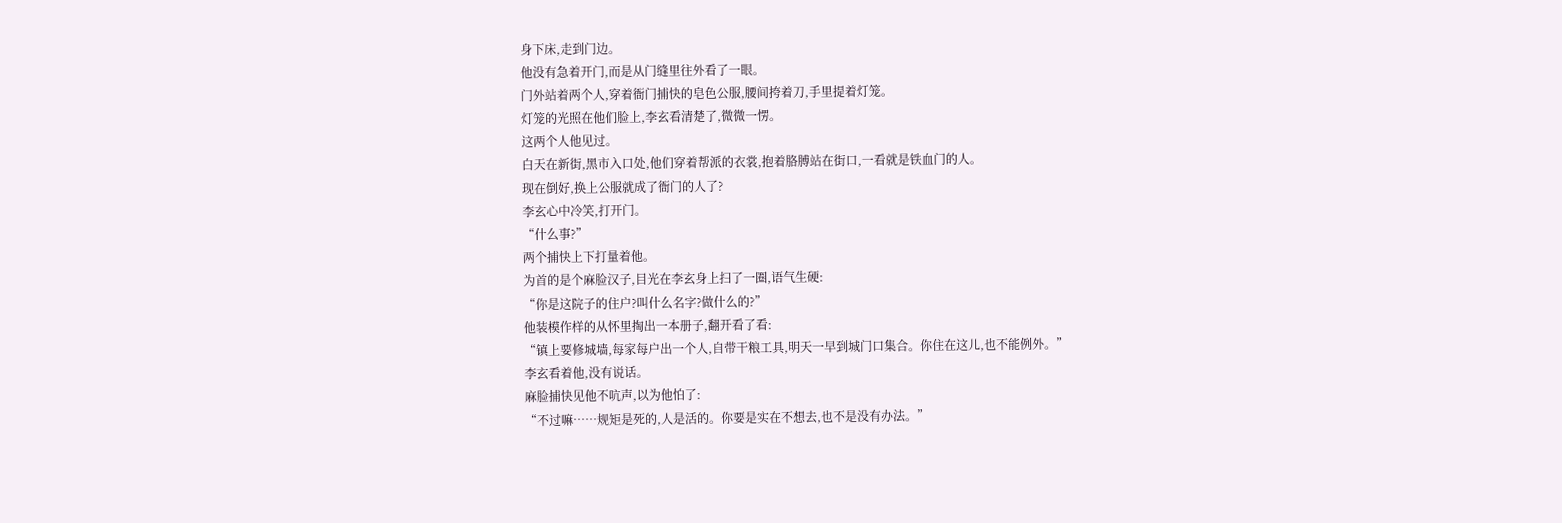身下床,走到门边。
他没有急着开门,而是从门缝里往外看了一眼。
门外站着两个人,穿着衙门捕快的皂色公服,腰间挎着刀,手里提着灯笼。
灯笼的光照在他们脸上,李玄看清楚了,微微一愣。
这两个人他见过。
白天在新街,黑市入口处,他们穿着帮派的衣裳,抱着胳膊站在街口,一看就是铁血门的人。
现在倒好,换上公服就成了衙门的人了?
李玄心中冷笑,打开门。
“什么事?”
两个捕快上下打量着他。
为首的是个麻脸汉子,目光在李玄身上扫了一圈,语气生硬:
“你是这院子的住户?叫什么名字?做什么的?”
他装模作样的从怀里掏出一本册子,翻开看了看:
“镇上要修城墙,每家每户出一个人,自带干粮工具,明天一早到城门口集合。你住在这儿,也不能例外。”
李玄看着他,没有说话。
麻脸捕快见他不吭声,以为他怕了:
“不过嘛……规矩是死的,人是活的。你要是实在不想去,也不是没有办法。”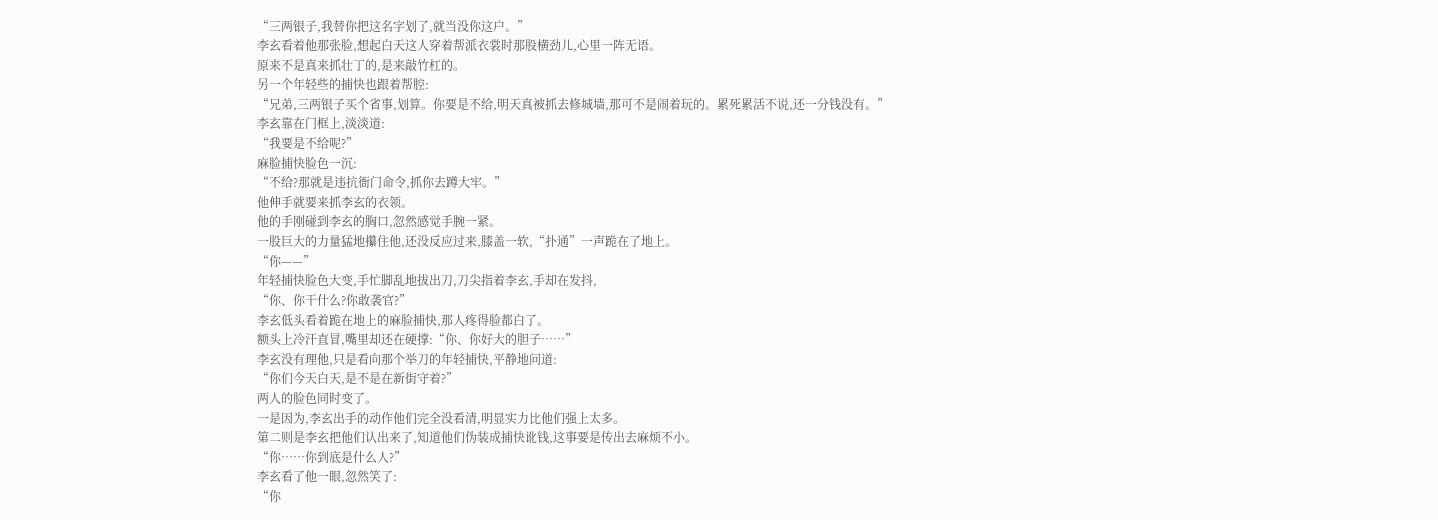“三两银子,我替你把这名字划了,就当没你这户。”
李玄看着他那张脸,想起白天这人穿着帮派衣裳时那股横劲儿,心里一阵无语。
原来不是真来抓壮丁的,是来敲竹杠的。
另一个年轻些的捕快也跟着帮腔:
“兄弟,三两银子买个省事,划算。你要是不给,明天真被抓去修城墙,那可不是闹着玩的。累死累活不说,还一分钱没有。”
李玄靠在门框上,淡淡道:
“我要是不给呢?”
麻脸捕快脸色一沉:
“不给?那就是违抗衙门命令,抓你去蹲大牢。”
他伸手就要来抓李玄的衣领。
他的手刚碰到李玄的胸口,忽然感觉手腕一紧。
一股巨大的力量猛地攥住他,还没反应过来,膝盖一软,“扑通”一声跪在了地上。
“你——”
年轻捕快脸色大变,手忙脚乱地拔出刀,刀尖指着李玄,手却在发抖,
“你、你干什么?你敢袭官?”
李玄低头看着跪在地上的麻脸捕快,那人疼得脸都白了。
额头上冷汗直冒,嘴里却还在硬撑:“你、你好大的胆子……”
李玄没有理他,只是看向那个举刀的年轻捕快,平静地问道:
“你们今天白天,是不是在新街守着?”
两人的脸色同时变了。
一是因为,李玄出手的动作他们完全没看清,明显实力比他们强上太多。
第二则是李玄把他们认出来了,知道他们伪装成捕快讹钱,这事要是传出去麻烦不小。
“你……你到底是什么人?”
李玄看了他一眼,忽然笑了:
“你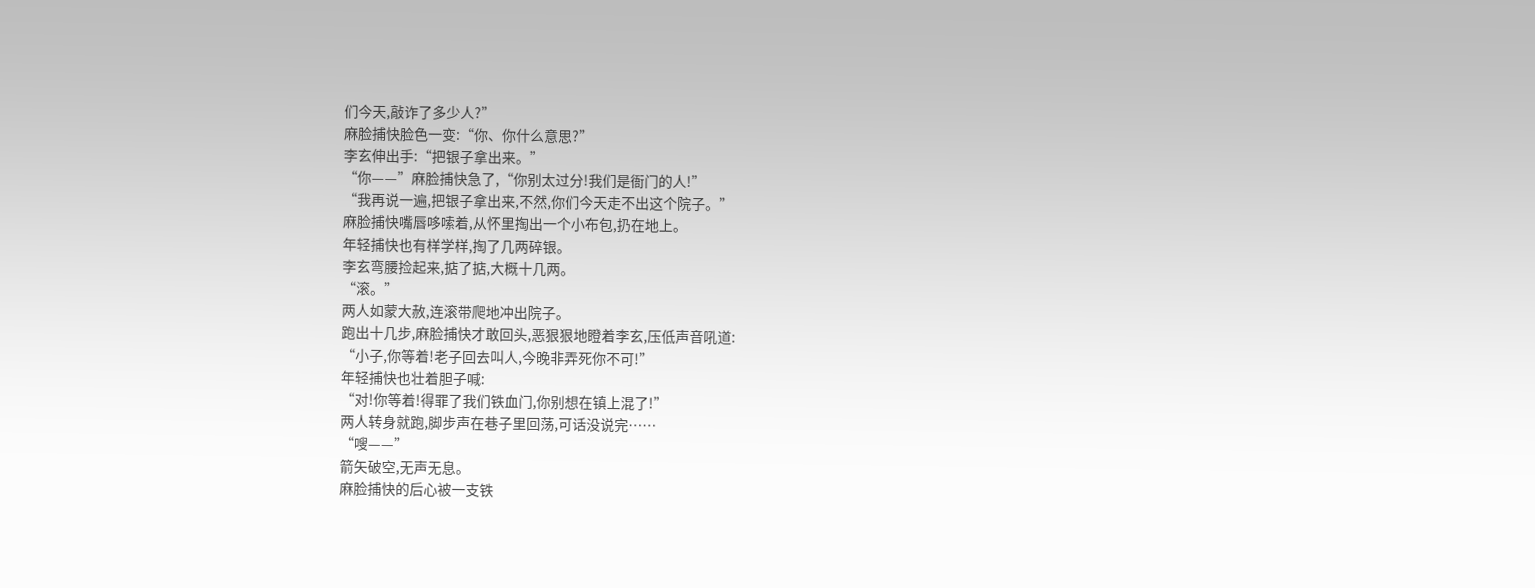们今天,敲诈了多少人?”
麻脸捕快脸色一变:“你、你什么意思?”
李玄伸出手:“把银子拿出来。”
“你——”麻脸捕快急了,“你别太过分!我们是衙门的人!”
“我再说一遍,把银子拿出来,不然,你们今天走不出这个院子。”
麻脸捕快嘴唇哆嗦着,从怀里掏出一个小布包,扔在地上。
年轻捕快也有样学样,掏了几两碎银。
李玄弯腰捡起来,掂了掂,大概十几两。
“滚。”
两人如蒙大赦,连滚带爬地冲出院子。
跑出十几步,麻脸捕快才敢回头,恶狠狠地瞪着李玄,压低声音吼道:
“小子,你等着!老子回去叫人,今晚非弄死你不可!”
年轻捕快也壮着胆子喊:
“对!你等着!得罪了我们铁血门,你别想在镇上混了!”
两人转身就跑,脚步声在巷子里回荡,可话没说完……
“嗖——”
箭矢破空,无声无息。
麻脸捕快的后心被一支铁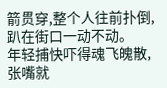箭贯穿,整个人往前扑倒,趴在街口一动不动。
年轻捕快吓得魂飞魄散,张嘴就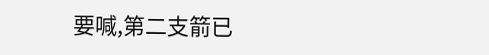要喊,第二支箭已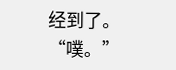经到了。
“噗。”